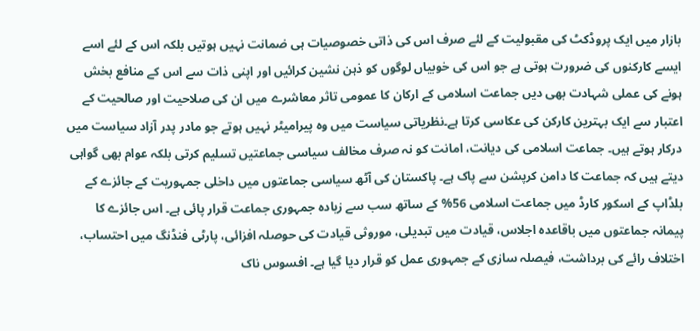بازار میں ایک پروڈکٹ کی مقبولیت کے لئے صرف اس کی ذاتی خصوصیات ہی ضمانت نہیں ہوتیں بلکہ اس کے لئے اسے ایسے کارکنوں کی ضرورت ہوتی ہے جو اس کی خوبیاں لوگوں کو ذہن نشین کرائیں اور اپنی ذات سے اس کے منافع بخش ہونے کی عملی شہادت بھی دیں جماعت اسلامی کے ارکان کا عمومی تاثر معاشرے میں ان کی صلاحیت اور صالحیت کے اعتبار سے ایک بہترین کارکن کی عکاسی کرتا ہے۔نظریاتی سیاست میں وہ پیرامیٹر نہیں ہوتے جو مادر پدر آزاد سیاست میں درکار ہوتے ہیں۔ جماعت اسلامی کی دیانت، امانت کو نہ صرف مخالف سیاسی جماعتیں تسلیم کرتی بلکہ عوام بھی گواہی دیتے ہیں کہ جماعت کا دامن کرپشن سے پاک ہے۔ پاکستان کی آٹھ سیاسی جماعتوں میں داخلی جمہوریت کے جائزے کے بلڈاپ کے اسکور کارڈ میں جماعت اسلامی 56% کے ساتھ سب سے زیادہ جمہوری جماعت قرار پائی ہے۔ اس جائزے کا پیمانہ جماعتوں میں باقاعدہ اجلاس، قیادت میں تبدیلی، موروثی قیادت کی حوصلہ افزائی، پارٹی فنڈنگ میں احتساب، اختلاف رائے کی برداشت، فیصلہ سازی کے جمہوری عمل کو قرار دیا گیا ہے۔ افسوس ناک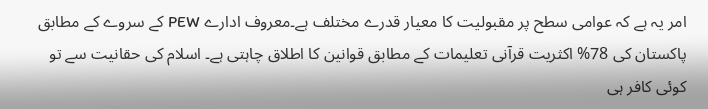امر یہ ہے کہ عوامی سطح پر مقبولیت کا معیار قدرے مختلف ہے۔معروف ادارے PEW کے سروے کے مطابق پاکستان کی 78% اکثریت قرآنی تعلیمات کے مطابق قوانین کا اطلاق چاہتی ہے۔ اسلام کی حقانیت سے تو کوئی کافر ہی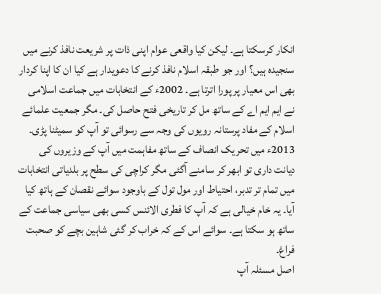انکار کرسکتا ہے۔ لیکن کیا واقعی عوام اپنی ذات پر شریعت نافذ کرنے میں سنجیدہ ہیں؟ اور جو طبقہ اسلام نافذ کرنے کا دعویدار ہے کیا ان کا اپنا کردار بھی اس معیار پر پورا اترتا ہے۔ 2002ء کے انتخابات میں جماعت اسلامی نے ایم ایم اے کے ساتھ مل کر تاریخی فتح حاصل کی۔ مگر جمعیت علمائے اسلام کے مفاد پرستانہ رویوں کی وجہ سے رسوائی تو آپ کو سمیٹنا پڑی۔ 2013ء میں تحریک انصاف کے ساتھ مفاہمت میں آپ کے وزیروں کی دیانت داری تو ابھر کر سامنے آگئی مگر کراچی کی سطح پر بلدیاتی انتخابات میں تمام تر تدبر، احتیاط اور مول تول کے باوجود سوائے نقصان کے ہاتھ کیا آیا۔ یہ خام خیالی ہے کہ آپ کا فطری الائنس کسی بھی سیاسی جماعت کے ساتھ ہو سکتا ہے۔ سوائے اس کے کہ خراب کر گئی شاہین بچے کو صحبت فراغ۔
اصل مسئلہ آپ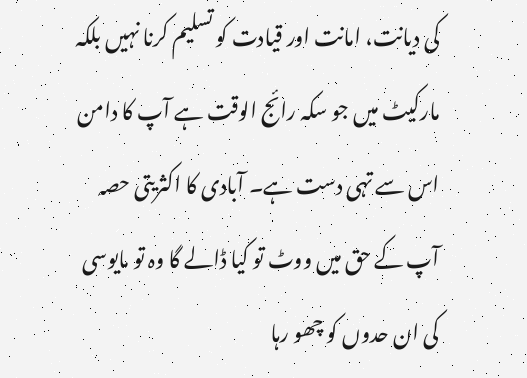کی دیانت، امانت اور قیادت کو تسلیم کرنا نہیں بلکہ مارکیٹ میں جو سکہ رائج الوقت ہے آپ کا دامن اس سے تہی دست ہے۔ آبادی کا اکثریتی حصہ آپ کے حق میں ووٹ تو کیا ڈالے گا وہ تو مایوسی کی ان حدوں کو چھو رہا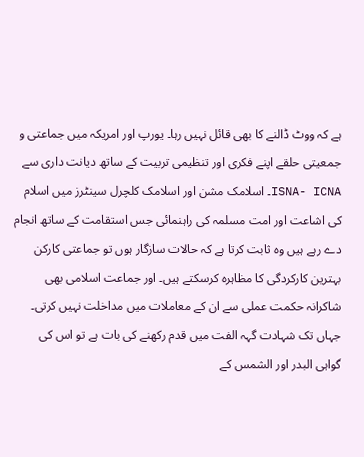ہے کہ ووٹ ڈالنے کا بھی قائل نہیں رہا۔ یورپ اور امریکہ میں جماعتی و جمعیتی حلقے اپنے فکری اور تنظیمی تربیت کے ساتھ دیانت داری سے ISNA- ICNA۔ اسلامک مشن اور اسلامک کلچرل سینٹرز میں اسلام کی اشاعت اور امت مسلمہ کی راہنمائی جس استقامت کے ساتھ انجام دے رہے ہیں وہ ثابت کرتا ہے کہ حالات سازگار ہوں تو جماعتی کارکن بہترین کارکردگی کا مظاہرہ کرسکتے ہیں۔ اور جماعت اسلامی بھی شاکرانہ حکمت عملی سے ان کے معاملات میں مداخلت نہیں کرتی۔
جہاں تک شہادت گہہ الفت میں قدم رکھنے کی بات ہے تو اس کی گواہی البدر اور الشمس کے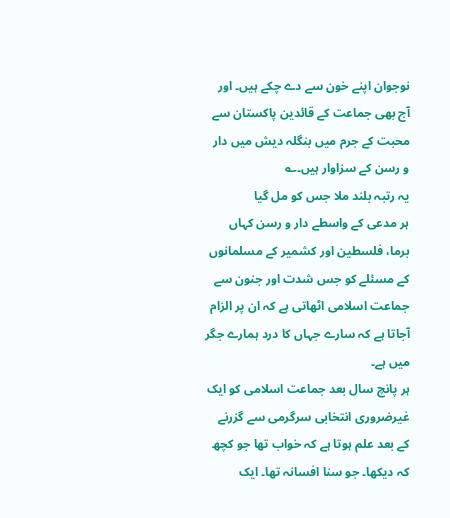نوجوان اپنے خون سے دے چکے ہیں۔ اور آج بھی جماعت کے قائدین پاکستان سے محبت کے جرم میں بنگلہ دیش میں دار و رسن کے سزاوار ہیں۔؎
یہ رتبہ بلند ملا جس کو مل گیا
ہر مدعی کے واسطے دار و رسن کہاں
برما، فلسطین اور کشمیر کے مسلمانوں کے مسئلے کو جس شدت اور جنون سے جماعت اسلامی اٹھاتی ہے کہ ان پر الزام آجاتا ہے کہ سارے جہاں کا درد ہمارے جگر میں ہے۔
ہر پانچ سال بعد جماعت اسلامی کو ایک غیرضروری انتخابی سرگرمی سے گزرنے کے بعد علم ہوتا ہے کہ خواب تھا جو کچھ کہ دیکھا۔ جو سنا افسانہ تھا۔ ایک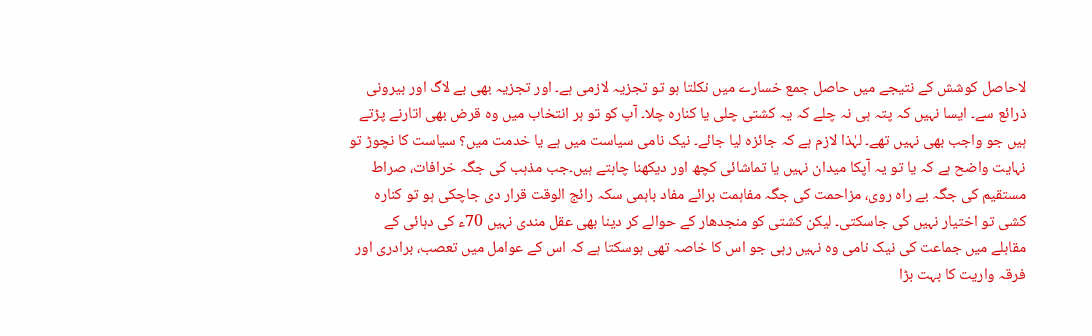لاحاصل کوشش کے نتیجے میں حاصل جمع خسارے میں نکلتا ہو تو تجزیہ لازمی ہے۔ اور تجزیہ بھی بے لاگ اور بیرونی ذرائع سے۔ ایسا نہیں کہ پتہ ہی نہ چلے کہ یہ کشتی چلی یا کنارہ چلا۔ آپ کو تو ہر انتخاب میں وہ قرض بھی اتارنے پڑتے ہیں جو واجب بھی نہیں تھے۔ لہٰذا لازم ہے کہ جائزہ لیا جائے۔ نیک نامی سیاست میں ہے یا خدمت میں؟ سیاست کا نچوڑ تو نہایت واضح ہے کہ یا تو یہ آپکا میدان نہیں یا تماشائی کچھ اور دیکھنا چاہتے ہیں۔جب مذہب کی جگہ خرافات، صراط مستقیم کی جگہ بے راہ روی، مزاحمت کی جگہ مفاہمت برائے مفاد باہمی سکہ رائج الوقت قرار دی جاچکی ہو تو کنارہ کشی تو اختیار نہیں کی جاسکتی۔ لیکن کشتی کو منجدھار کے حوالے کر دینا بھی عقل مندی نہیں 70ء کی دہائی کے مقابلے میں جماعت کی نیک نامی وہ نہیں رہی جو اس کا خاصہ تھی ہوسکتا ہے کہ اس کے عوامل میں تعصب، برادری اور فرقہ واریت کا بہت بڑا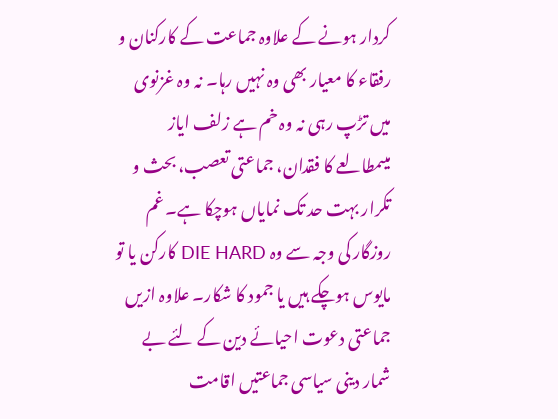کردار ہونے کے علاوہ جماعت کے کارکنان و رفقاء کا معیار بھی وہ نہیں رہا۔ نہ وہ غزنوی میں تڑپ رہی نہ وہ خم ہے زلف ایاز میںمطالعے کا فقدان، جماعتی تعصب، بحث و تکرار بہت حد تک نمایاں ہوچکا ہے۔ غم روزگار کی وجہ سے وہ DIE HARD کارکن یا تو مایوس ہوچکے ہیں یا جمود کا شکار۔ علاوہ ازیں جماعتی دعوت احیائے دین کے لئے بے شمار دینی سیاسی جماعتیں اقامت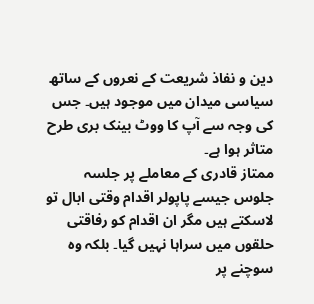دین و نفاذ شریعت کے نعروں کے ساتھ سیاسی میدان میں موجود ہیں۔ جس کی وجہ سے آپ کا ووٹ بینک بری طرح متاثر ہوا ہے۔
ممتاز قادری کے معاملے پر جلسہ جلوس جیسے پاپولر اقدام وقتی ابال تو لاسکتے ہیں مگر ان اقدام کو رفاقتی حلقوں میں سراہا نہیں گیا۔ بلکہ وہ سوچنے پر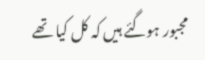مجبور ہوگئے ہیں کہ کل کیا تھے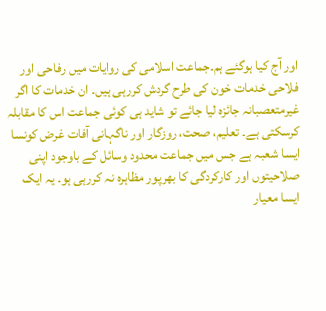اور آج کیا ہوگئے ہم۔جماعت اسلامی کی روایات میں رفاحی اور فلاحی خدمات خون کی طرح گردش کررہی ہیں۔ ان خدمات کا اگر غیرمتعصبانہ جائزہ لیا جائے تو شاید ہی کوئی جماعت اس کا مقابلہ کرسکتی ہے۔ تعلیم، صحت، روزگار اور ناگہانی آفات غرض کونسا ایسا شعبہ ہے جس میں جماعت محدود وسائل کے باوجود اپنی صلاحیتوں اور کارکردگی کا بھرپور مظاہرہ نہ کررہی ہو۔ یہ ایک ایسا معیار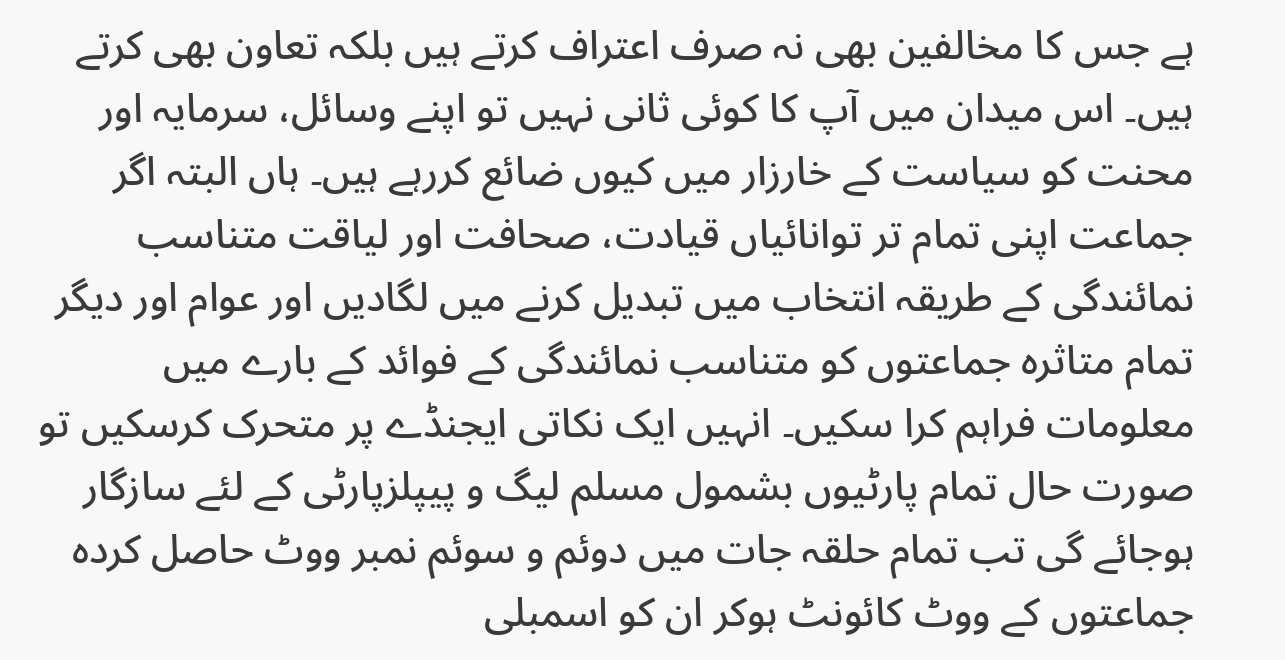ہے جس کا مخالفین بھی نہ صرف اعتراف کرتے ہیں بلکہ تعاون بھی کرتے ہیں۔ اس میدان میں آپ کا کوئی ثانی نہیں تو اپنے وسائل، سرمایہ اور محنت کو سیاست کے خارزار میں کیوں ضائع کررہے ہیں۔ ہاں البتہ اگر جماعت اپنی تمام تر توانائیاں قیادت، صحافت اور لیاقت متناسب نمائندگی کے طریقہ انتخاب میں تبدیل کرنے میں لگادیں اور عوام اور دیگر تمام متاثرہ جماعتوں کو متناسب نمائندگی کے فوائد کے بارے میں معلومات فراہم کرا سکیں۔ انہیں ایک نکاتی ایجنڈے پر متحرک کرسکیں تو صورت حال تمام پارٹیوں بشمول مسلم لیگ و پیپلزپارٹی کے لئے سازگار ہوجائے گی تب تمام حلقہ جات میں دوئم و سوئم نمبر ووٹ حاصل کردہ جماعتوں کے ووٹ کائونٹ ہوکر ان کو اسمبلی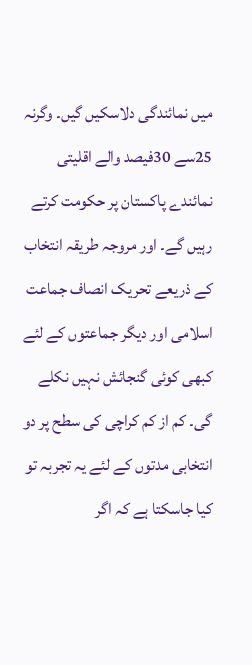میں نمائندگی دلاسکیں گیں۔ وگرنہ 25سے 30فیصد والے اقلیتی نمائندے پاکستان پر حکومت کرتے رہیں گے۔ اور مروجہ طریقہ انتخاب کے ذریعے تحریک انصاف جماعت اسلامی اور دیگر جماعتوں کے لئے کبھی کوئی گنجائش نہیں نکلے گی۔ کم از کم کراچی کی سطح پر دو انتخابی مدتوں کے لئے یہ تجربہ تو کیا جاسکتا ہے کہ اگر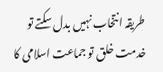طریقہ انتخاب نہیں بدل سکتے تو خدمت خلق تو جماعت اسلامی کا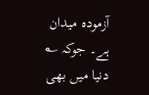آزمودہ میدان ہے۔ جوکہ ؎
دنیا میں بھی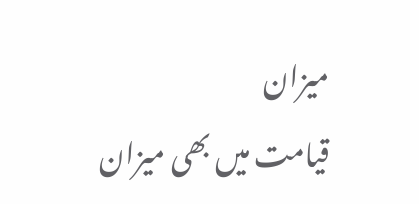میزان
قیامت میں بھی میزان